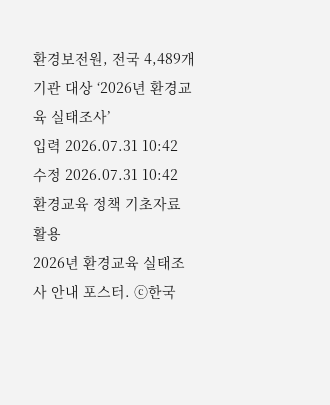환경보전원, 전국 4,489개 기관 대상 ‘2026년 환경교육 실태조사’
입력 2026.07.31 10:42
수정 2026.07.31 10:42
환경교육 정책 기초자료 활용
2026년 환경교육 실태조사 안내 포스터. ⓒ한국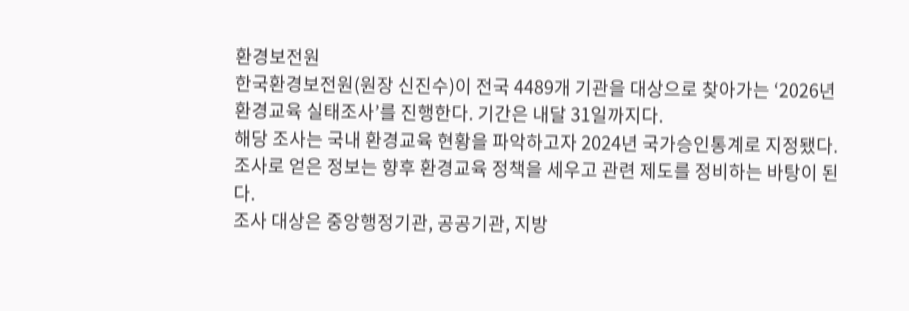환경보전원
한국환경보전원(원장 신진수)이 전국 4489개 기관을 대상으로 찾아가는 ‘2026년 환경교육 실태조사’를 진행한다. 기간은 내달 31일까지다.
해당 조사는 국내 환경교육 현황을 파악하고자 2024년 국가승인통계로 지정됐다. 조사로 얻은 정보는 향후 환경교육 정책을 세우고 관련 제도를 정비하는 바탕이 된다.
조사 대상은 중앙행정기관, 공공기관, 지방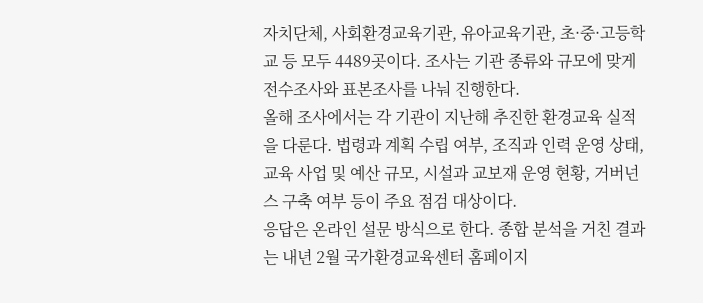자치단체, 사회환경교육기관, 유아교육기관, 초·중·고등학교 등 모두 4489곳이다. 조사는 기관 종류와 규모에 맞게 전수조사와 표본조사를 나눠 진행한다.
올해 조사에서는 각 기관이 지난해 추진한 환경교육 실적을 다룬다. 법령과 계획 수립 여부, 조직과 인력 운영 상태, 교육 사업 및 예산 규모, 시설과 교보재 운영 현황, 거버넌스 구축 여부 등이 주요 점검 대상이다.
응답은 온라인 설문 방식으로 한다. 종합 분석을 거친 결과는 내년 2월 국가환경교육센터 홈페이지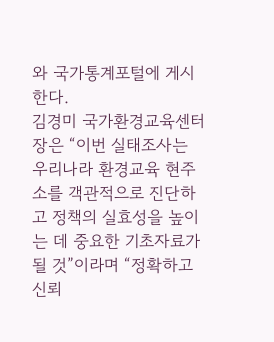와 국가통계포털에 게시한다.
김경미 국가환경교육센터장은 “이번 실태조사는 우리나라 환경교육 현주소를 객관적으로 진단하고 정책의 실효성을 높이는 데 중요한 기초자료가 될 것”이라며 “정확하고 신뢰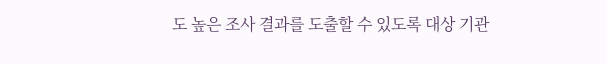도 높은 조사 결과를 도출할 수 있도록 대상 기관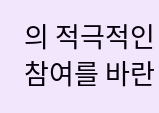의 적극적인 참여를 바란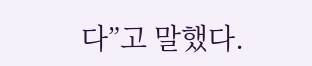다”고 말했다.